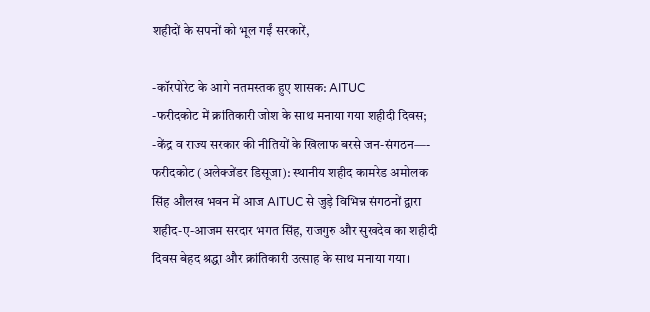शहीदों के सपनों को भूल गईं सरकारें,

-कॉरपोरेट के आगे नतमस्तक हुए शासक: AITUC
-फरीदकोट में क्रांतिकारी जोश के साथ मनाया गया शहीदी दिवस;
-केंद्र व राज्य सरकार की नीतियों के खिलाफ बरसे जन-संगठन—-
फरीदकोट (अलेक्जेंडर डिसूजा): स्थानीय शहीद कामरेड अमोलक सिंह औलख भवन में आज AITUC से जुड़े विभिन्न संगठनों द्वारा शहीद-ए-आजम सरदार भगत सिंह, राजगुरु और सुखदेव का शहीदी दिवस बेहद श्रद्धा और क्रांतिकारी उत्साह के साथ मनाया गया।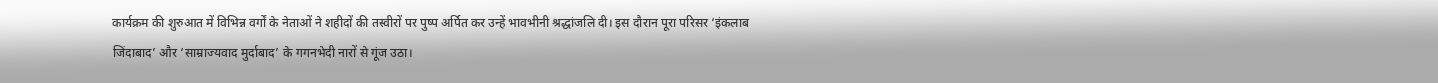कार्यक्रम की शुरुआत में विभिन्न वर्गों के नेताओं ने शहीदों की तस्वीरों पर पुष्प अर्पित कर उन्हें भावभीनी श्रद्धांजलि दी। इस दौरान पूरा परिसर ‘इंकलाब जिंदाबाद’ और ‘साम्राज्यवाद मुर्दाबाद’ के गगनभेदी नारों से गूंज उठा।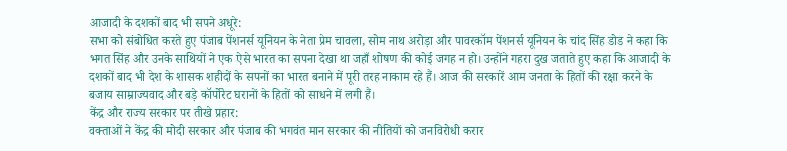आजादी के दशकों बाद भी सपने अधूरे:
सभा को संबोधित करते हुए पंजाब पेंशनर्स यूनियन के नेता प्रेम चावला, सोम नाथ अरोड़ा और पावरकॉम पेंशनर्स यूनियन के चांद सिंह डोड ने कहा कि भगत सिंह और उनके साथियों ने एक ऐसे भारत का सपना देखा था जहाँ शोषण की कोई जगह न हो। उन्होंने गहरा दुख जताते हुए कहा कि आजादी के दशकों बाद भी देश के शासक शहीदों के सपनों का भारत बनाने में पूरी तरह नाकाम रहे हैं। आज की सरकारें आम जनता के हितों की रक्षा करने के बजाय साम्राज्यवाद और बड़े कॉर्पोरेट घरानों के हितों को साधने में लगी हैं।
केंद्र और राज्य सरकार पर तीखे प्रहार:
वक्ताओं ने केंद्र की मोदी सरकार और पंजाब की भगवंत मान सरकार की नीतियों को जनविरोधी करार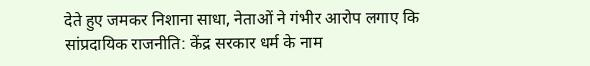देते हुए जमकर निशाना साधा, नेताओं ने गंभीर आरोप लगाए कि सांप्रदायिक राजनीति: केंद्र सरकार धर्म के नाम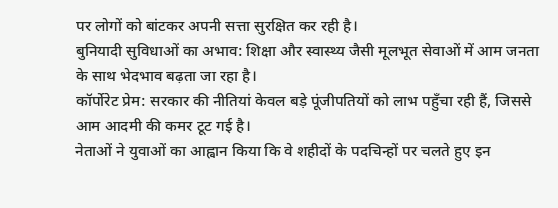पर लोगों को बांटकर अपनी सत्ता सुरक्षित कर रही है।
बुनियादी सुविधाओं का अभाव: शिक्षा और स्वास्थ्य जैसी मूलभूत सेवाओं में आम जनता के साथ भेदभाव बढ़ता जा रहा है।
कॉर्पोरेट प्रेम: सरकार की नीतियां केवल बड़े पूंजीपतियों को लाभ पहुँचा रही हैं, जिससे आम आदमी की कमर टूट गई है।
नेताओं ने युवाओं का आह्वान किया कि वे शहीदों के पदचिन्हों पर चलते हुए इन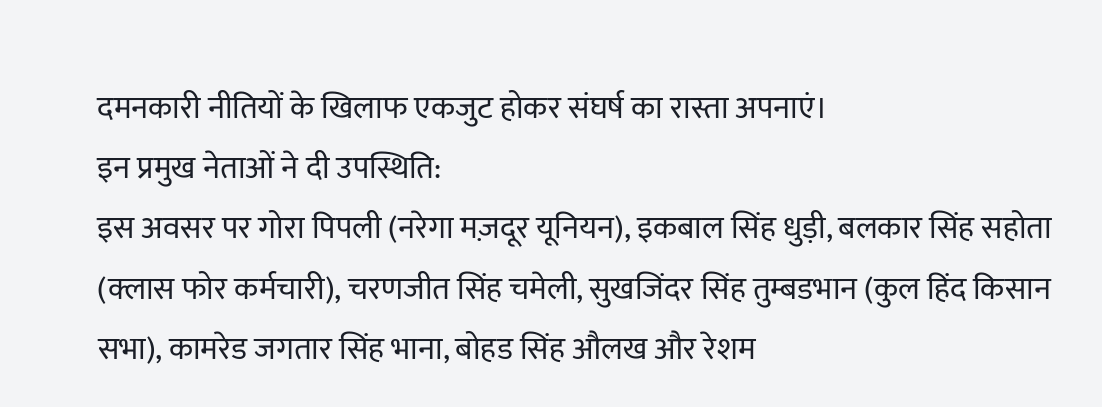दमनकारी नीतियों के खिलाफ एकजुट होकर संघर्ष का रास्ता अपनाएं।
इन प्रमुख नेताओं ने दी उपस्थिति:
इस अवसर पर गोरा पिपली (नरेगा मज़दूर यूनियन), इकबाल सिंह धुड़ी, बलकार सिंह सहोता (क्लास फोर कर्मचारी), चरणजीत सिंह चमेली, सुखजिंदर सिंह तुम्बडभान (कुल हिंद किसान सभा), कामरेड जगतार सिंह भाना, बोहड सिंह औलख और रेशम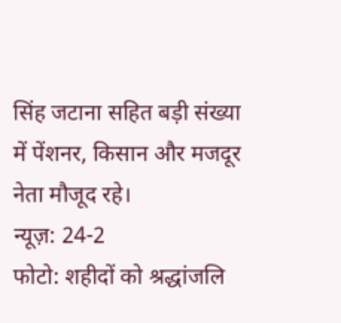सिंह जटाना सहित बड़ी संख्या में पेंशनर, किसान और मजदूर नेता मौजूद रहे।
न्यूज़: 24-2
फोटो: शहीदों को श्रद्धांजलि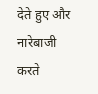देते हुए और नारेबाजी करते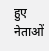हुए नेताओं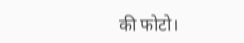की फोटो।